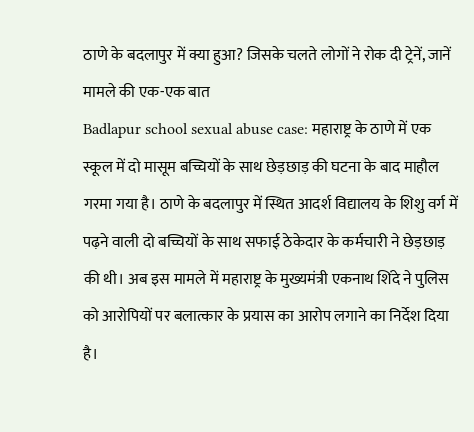ठाणे के बदलापुर में क्या हुआ? जिसके चलते लोगों ने रोक दी ट्रेनें, जानें मामले की एक-एक बात
Badlapur school sexual abuse case: महाराष्ट्र के ठाणे में एक स्कूल में दो मासूम बच्चियों के साथ छेड़छाड़ की घटना के बाद माहौल गरमा गया है। ठाणे के बदलापुर में स्थित आदर्श विद्यालय के शिशु वर्ग में पढ़ने वाली दो बच्चियों के साथ सफाई ठेकेदार के कर्मचारी ने छेड़छाड़ की थी। अब इस मामले में महाराष्ट्र के मुख्यमंत्री एकनाथ शिंदे ने पुलिस को आरोपियों पर बलात्कार के प्रयास का आरोप लगाने का निर्देश दिया है।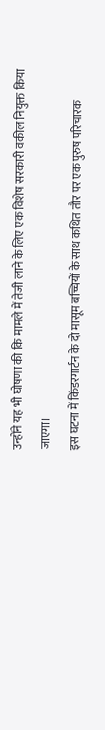उन्होंने यह भी घोषणा की कि मामले में तेजी लाने के लिए एक विशेष सरकारी वकील नियुक्त किया जाएगा।
इस घटना में किंडरगार्टन के दो मासूम बच्चियों के साथ कथित तौर पर एक पुरुष परिचारक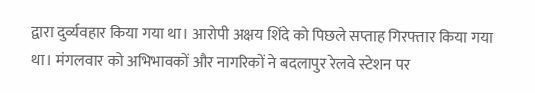द्वारा दुर्व्यवहार किया गया था। आरोपी अक्षय शिंदे को पिछले सप्ताह गिरफ्तार किया गया था। मंगलवार को अभिभावकों और नागरिकों ने बदलापुर रेलवे स्टेशन पर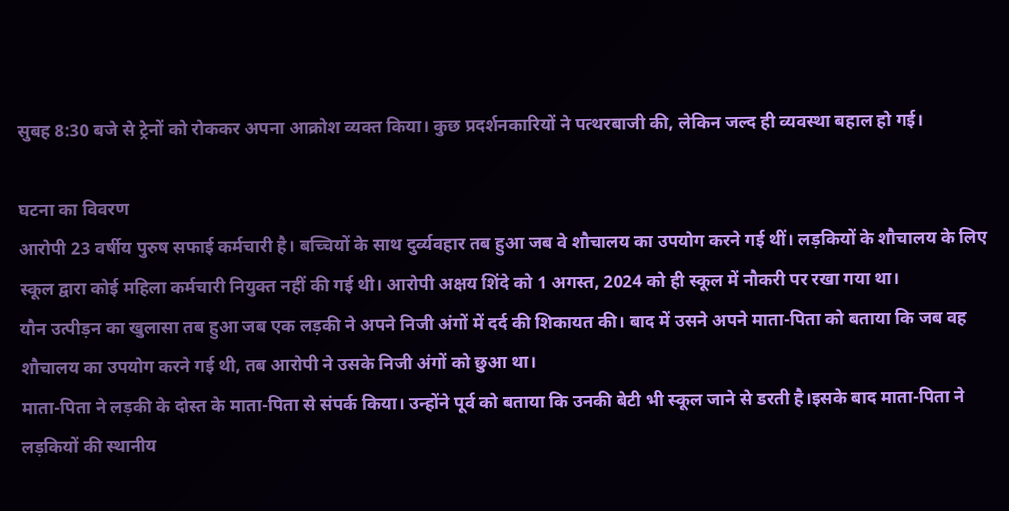सुबह 8:30 बजे से ट्रेनों को रोककर अपना आक्रोश व्यक्त किया। कुछ प्रदर्शनकारियों ने पत्थरबाजी की, लेकिन जल्द ही व्यवस्था बहाल हो गई।

घटना का विवरण
आरोपी 23 वर्षीय पुरुष सफाई कर्मचारी है। बच्चियों के साथ दुर्व्यवहार तब हुआ जब वे शौचालय का उपयोग करने गई थीं। लड़कियों के शौचालय के लिए स्कूल द्वारा कोई महिला कर्मचारी नियुक्त नहीं की गई थी। आरोपी अक्षय शिंदे को 1 अगस्त, 2024 को ही स्कूल में नौकरी पर रखा गया था।
यौन उत्पीड़न का खुलासा तब हुआ जब एक लड़की ने अपने निजी अंगों में दर्द की शिकायत की। बाद में उसने अपने माता-पिता को बताया कि जब वह शौचालय का उपयोग करने गई थी, तब आरोपी ने उसके निजी अंगों को छुआ था।
माता-पिता ने लड़की के दोस्त के माता-पिता से संपर्क किया। उन्होंने पूर्व को बताया कि उनकी बेटी भी स्कूल जाने से डरती है।इसके बाद माता-पिता ने लड़कियों की स्थानीय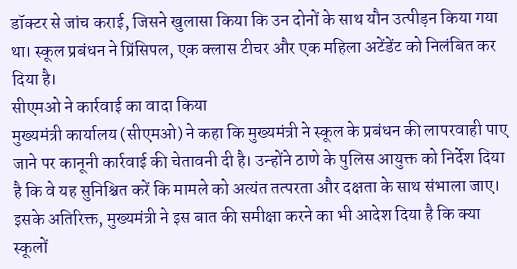डॉक्टर से जांच कराई, जिसने खुलासा किया कि उन दोनों के साथ यौन उत्पीड़न किया गया था। स्कूल प्रबंधन ने प्रिंसिपल, एक क्लास टीचर और एक महिला अटेंडेंट को निलंबित कर दिया है।
सीएमओ ने कार्रवाई का वादा किया
मुख्यमंत्री कार्यालय (सीएमओ) ने कहा कि मुख्यमंत्री ने स्कूल के प्रबंधन की लापरवाही पाए जाने पर कानूनी कार्रवाई की चेतावनी दी है। उन्होंने ठाणे के पुलिस आयुक्त को निर्देश दिया है कि वे यह सुनिश्चित करें कि मामले को अत्यंत तत्परता और दक्षता के साथ संभाला जाए। इसके अतिरिक्त, मुख्यमंत्री ने इस बात की समीक्षा करने का भी आदेश दिया है कि क्या स्कूलों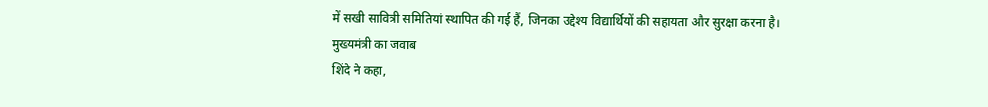में सखी सावित्री समितियां स्थापित की गई हैं, जिनका उद्देश्य विद्यार्थियों की सहायता और सुरक्षा करना है।
मुख्यमंत्री का जवाब
शिंदे ने कहा,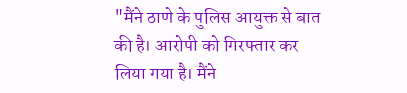"मैंने ठाणे के पुलिस आयुक्त से बात की है। आरोपी को गिरफ्तार कर लिया गया है। मैंने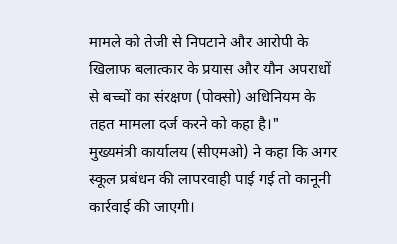मामले को तेजी से निपटाने और आरोपी के खिलाफ बलात्कार के प्रयास और यौन अपराधों से बच्चों का संरक्षण (पोक्सो) अधिनियम के तहत मामला दर्ज करने को कहा है।"
मुख्यमंत्री कार्यालय (सीएमओ) ने कहा कि अगर स्कूल प्रबंधन की लापरवाही पाई गई तो कानूनी कार्रवाई की जाएगी।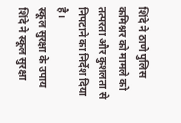शिंदे ने ठाणे पुलिस कमिश्नर को मामले को तत्परता और कुशलता से निपटाने का निर्देश दिया है।
स्कूल सुरक्षा के उपाय
शिंदे ने स्कूल सुरक्षा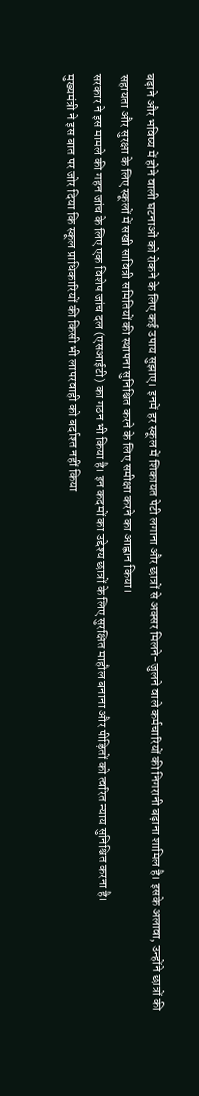बढ़ाने और भविष्य में होने वाली घटनाओं को रोकने के लिए कई उपाय सुझाए। इनमें हर स्कूल में शिकायत पेटी लगाना और छात्रों से अक्सर मिलने-जुलने वाले कर्मचारियों की निगरानी बढ़ाना शामिल है। इसके अलावा, उन्होंने छात्रों की सहायता और सुरक्षा के लिए स्कूलों में सखी सावित्री समितियों की स्थापना सुनिश्चित करने के लिए समीक्षा करने का आह्वान किया।
सरकार ने इस मामले की गहन जांच के लिए एक विशेष जांच दल (एसआईटी) का गठन भी किया है। इन कदमों का उद्देश्य छात्रों के लिए सुरक्षित माहौल बनाना और पीड़ितों को त्वरित न्याय सुनिश्चित करना है।
मुख्यमंत्री ने इस बात पर जोर दिया कि स्कूल प्राधिकारियों की किसी भी लापरवाही को बर्दाश्त नहीं किया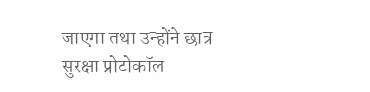जाएगा तथा उन्होंने छात्र सुरक्षा प्रोटोकॉल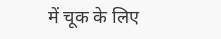में चूक के लिए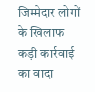जिम्मेदार लोगों के खिलाफ कड़ी कार्रवाई का वादा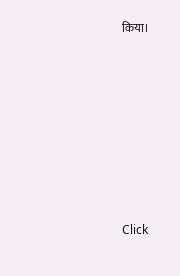किया।












Click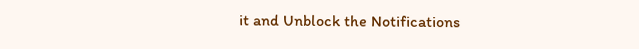it and Unblock the Notifications